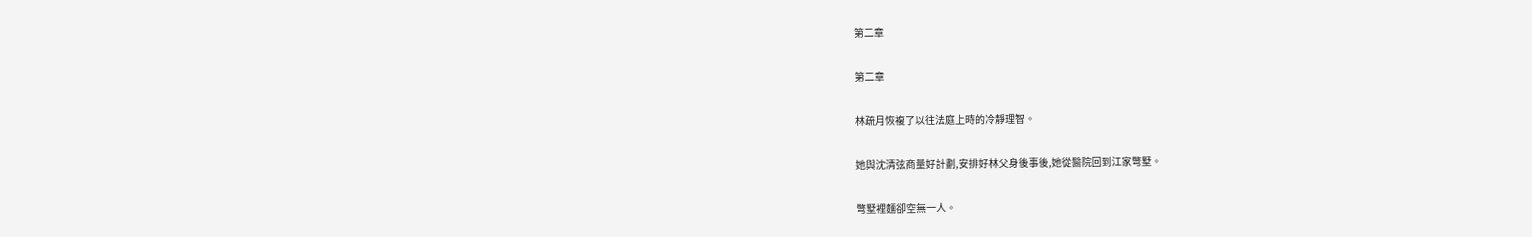第二章

第二章

林疏月恢複了以往法庭上時的冷靜理智。

她與沈清弦商量好計劃,安排好林父身後事後,她從醫院回到江家彆墅。

彆墅裡麵卻空無一人。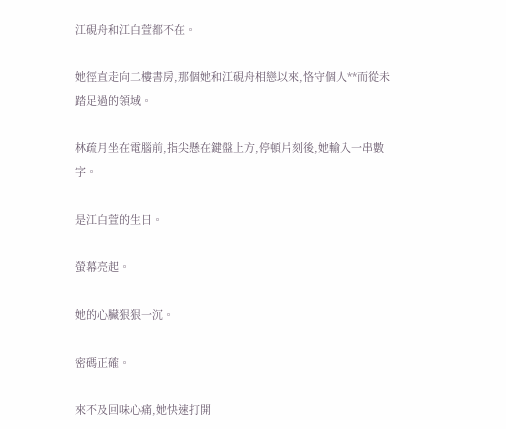江硯舟和江白萱都不在。

她徑直走向二樓書房,那個她和江硯舟相戀以來,恪守個人**而從未踏足過的領域。

林疏月坐在電腦前,指尖懸在鍵盤上方,停頓片刻後,她輸入一串數字。

是江白萱的生日。

螢幕亮起。

她的心臟狠狠一沉。

密碼正確。

來不及回味心痛,她快速打開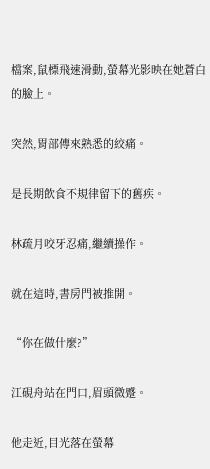檔案,鼠標飛速滑動,螢幕光影映在她蒼白的臉上。

突然,胃部傳來熟悉的絞痛。

是長期飲食不規律留下的舊疾。

林疏月咬牙忍痛,繼續操作。

就在這時,書房門被推開。

“你在做什麼?”

江硯舟站在門口,眉頭微蹙。

他走近,目光落在螢幕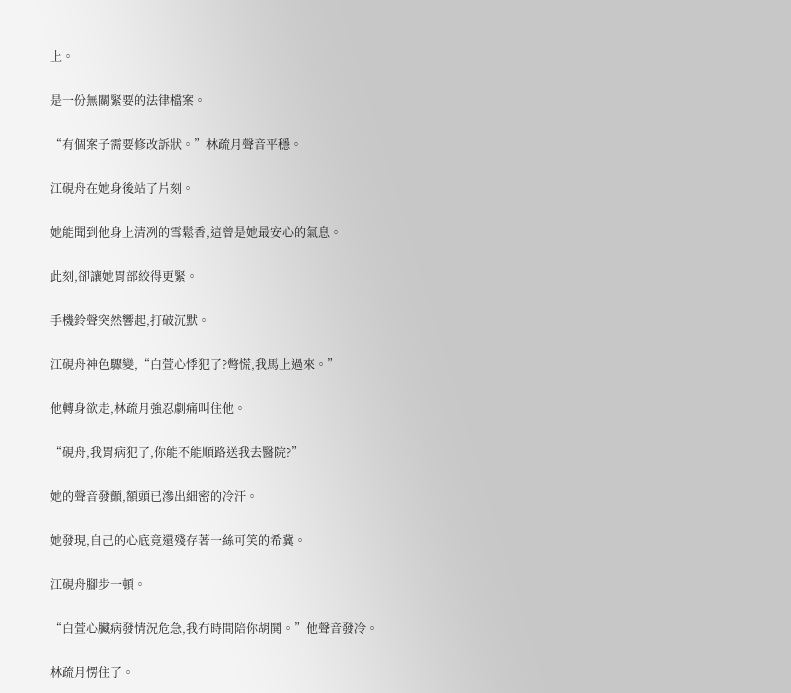上。

是一份無關緊要的法律檔案。

“有個案子需要修改訴狀。”林疏月聲音平穩。

江硯舟在她身後站了片刻。

她能聞到他身上清冽的雪鬆香,這曾是她最安心的氣息。

此刻,卻讓她胃部絞得更緊。

手機鈴聲突然響起,打破沉默。

江硯舟神色驟變,“白萱心悸犯了?彆慌,我馬上過來。”

他轉身欲走,林疏月強忍劇痛叫住他。

“硯舟,我胃病犯了,你能不能順路送我去醫院?”

她的聲音發顫,額頭已滲出細密的冷汗。

她發現,自己的心底竟還殘存著一絲可笑的希冀。

江硯舟腳步一頓。

“白萱心臟病發情況危急,我冇時間陪你胡鬨。”他聲音發冷。

林疏月愣住了。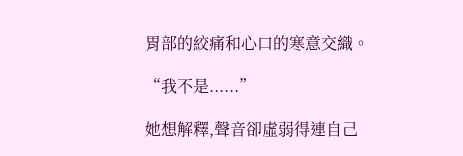胃部的絞痛和心口的寒意交織。

“我不是......”

她想解釋,聲音卻虛弱得連自己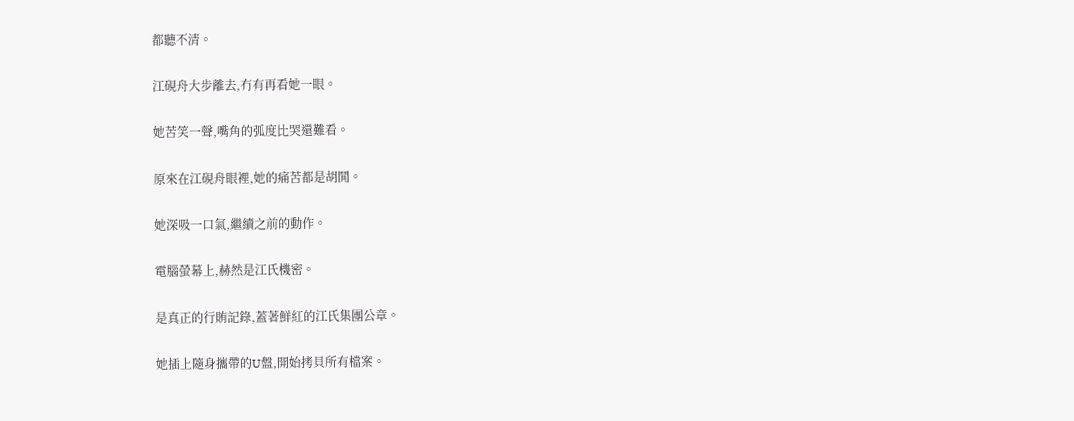都聽不清。

江硯舟大步離去,冇有再看她一眼。

她苦笑一聲,嘴角的弧度比哭還難看。

原來在江硯舟眼裡,她的痛苦都是胡鬨。

她深吸一口氣,繼續之前的動作。

電腦螢幕上,赫然是江氏機密。

是真正的行賄記錄,蓋著鮮紅的江氏集團公章。

她插上隨身攜帶的U盤,開始拷貝所有檔案。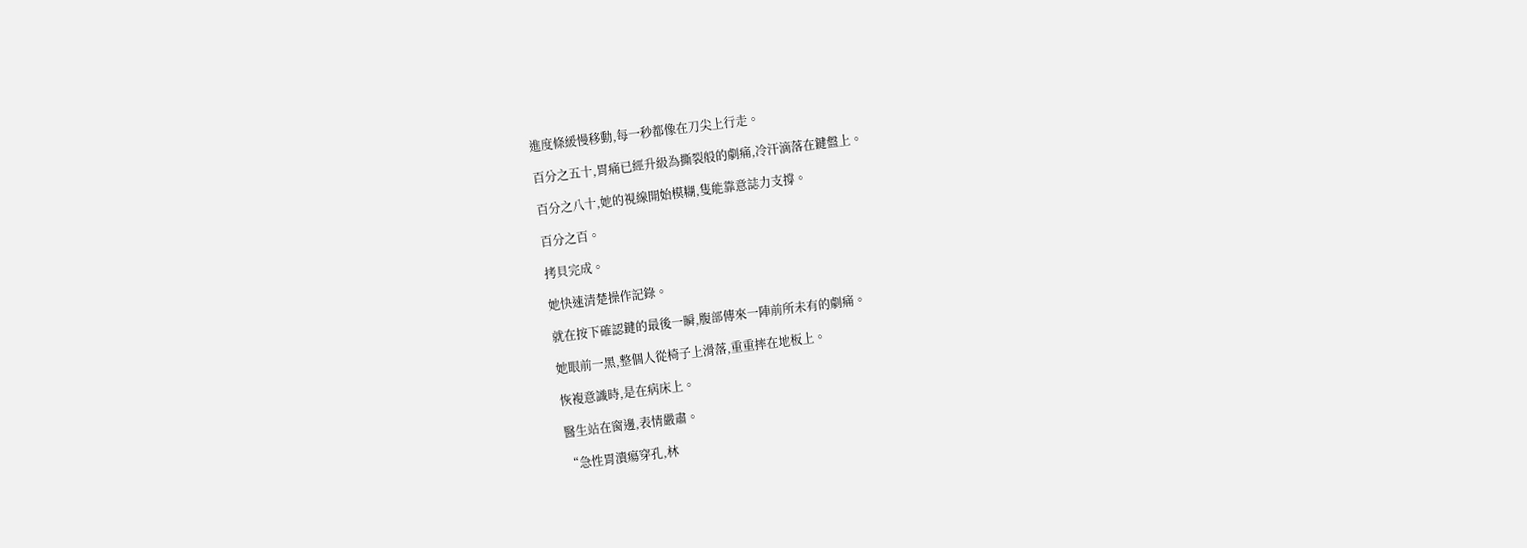進度條緩慢移動,每一秒都像在刀尖上行走。

百分之五十,胃痛已經升級為撕裂般的劇痛,冷汗滴落在鍵盤上。

百分之八十,她的視線開始模糊,隻能靠意誌力支撐。

百分之百。

拷貝完成。

她快速清楚操作記錄。

就在按下確認鍵的最後一瞬,腹部傳來一陣前所未有的劇痛。

她眼前一黑,整個人從椅子上滑落,重重摔在地板上。

恢複意識時,是在病床上。

醫生站在窗邊,表情嚴肅。

“急性胃潰瘍穿孔,林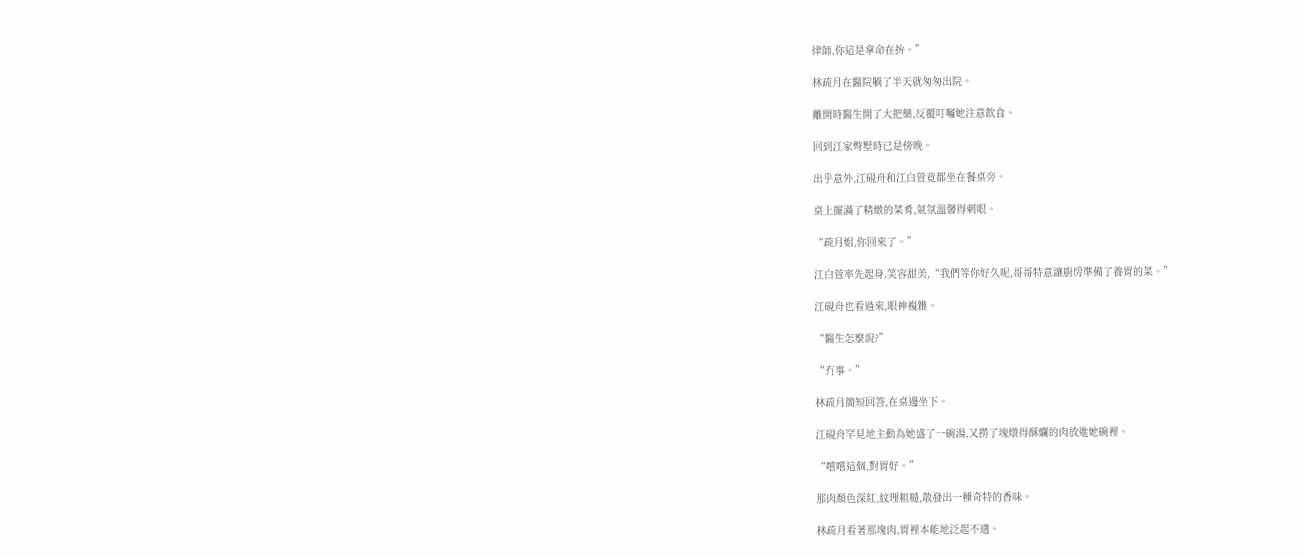律師,你這是拿命在拚。”

林疏月在醫院躺了半天就匆匆出院。

離開時醫生開了大把藥,反覆叮囑她注意飲食。

回到江家彆墅時已是傍晚。

出乎意外,江硯舟和江白萱竟都坐在餐桌旁。

桌上擺滿了精緻的菜肴,氣氛溫馨得刺眼。

“疏月姐,你回來了。”

江白萱率先起身,笑容甜美,“我們等你好久呢,哥哥特意讓廚房準備了養胃的菜。”

江硯舟也看過來,眼神複雜。

“醫生怎麼說?”

“冇事。”

林疏月簡短回答,在桌邊坐下。

江硯舟罕見地主動為她盛了一碗湯,又撈了塊燉得酥爛的肉放進她碗裡。

“嚐嚐這個,對胃好。”

那肉顏色深紅,紋理粗糙,散發出一種奇特的香味。

林疏月看著那塊肉,胃裡本能地泛起不適。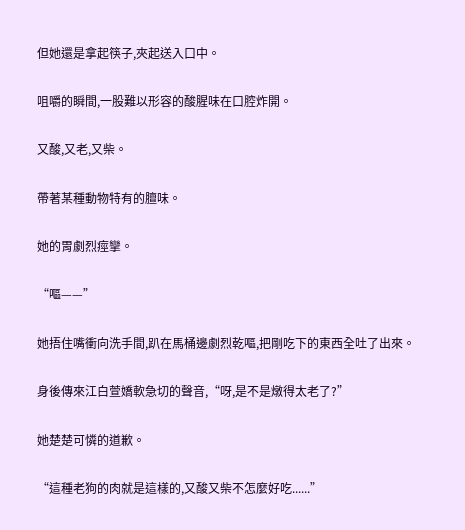但她還是拿起筷子,夾起送入口中。

咀嚼的瞬間,一股難以形容的酸腥味在口腔炸開。

又酸,又老,又柴。

帶著某種動物特有的膻味。

她的胃劇烈痙攣。

“嘔——”

她捂住嘴衝向洗手間,趴在馬桶邊劇烈乾嘔,把剛吃下的東西全吐了出來。

身後傳來江白萱嬌軟急切的聲音,“呀,是不是燉得太老了?”

她楚楚可憐的道歉。

“這種老狗的肉就是這樣的,又酸又柴不怎麼好吃......”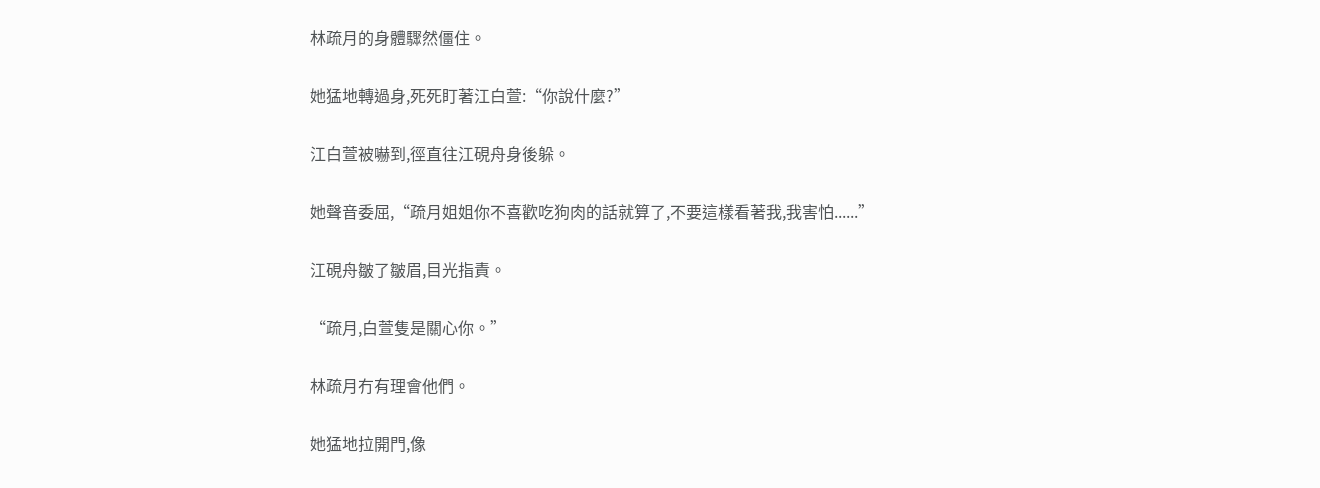林疏月的身體驟然僵住。

她猛地轉過身,死死盯著江白萱:“你說什麼?”

江白萱被嚇到,徑直往江硯舟身後躲。

她聲音委屈,“疏月姐姐你不喜歡吃狗肉的話就算了,不要這樣看著我,我害怕......”

江硯舟皺了皺眉,目光指責。

“疏月,白萱隻是關心你。”

林疏月冇有理會他們。

她猛地拉開門,像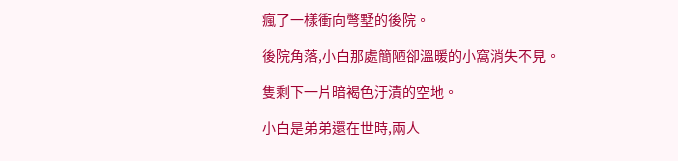瘋了一樣衝向彆墅的後院。

後院角落,小白那處簡陋卻溫暖的小窩消失不見。

隻剩下一片暗褐色汙漬的空地。

小白是弟弟還在世時,兩人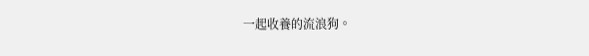一起收養的流浪狗。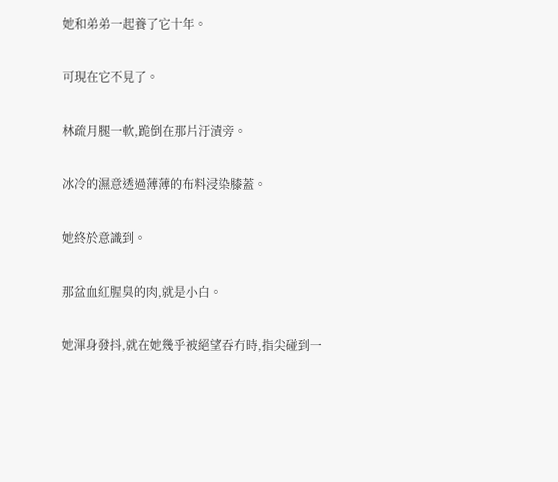她和弟弟一起養了它十年。

可現在它不見了。

林疏月腿一軟,跪倒在那片汙漬旁。

冰冷的濕意透過薄薄的布料浸染膝蓋。

她終於意識到。

那盆血紅腥臭的肉,就是小白。

她渾身發抖,就在她幾乎被絕望吞冇時,指尖碰到一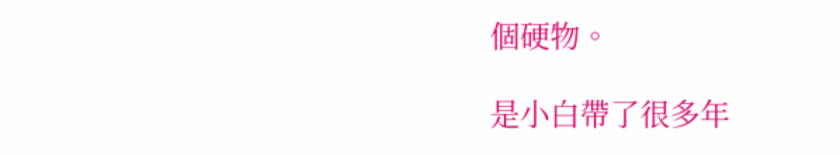個硬物。

是小白帶了很多年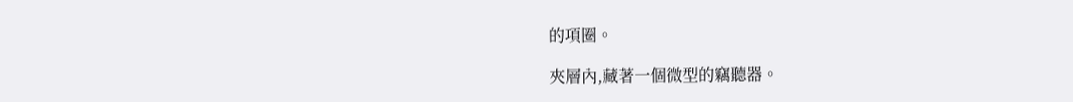的項圈。

夾層內,藏著一個微型的竊聽器。